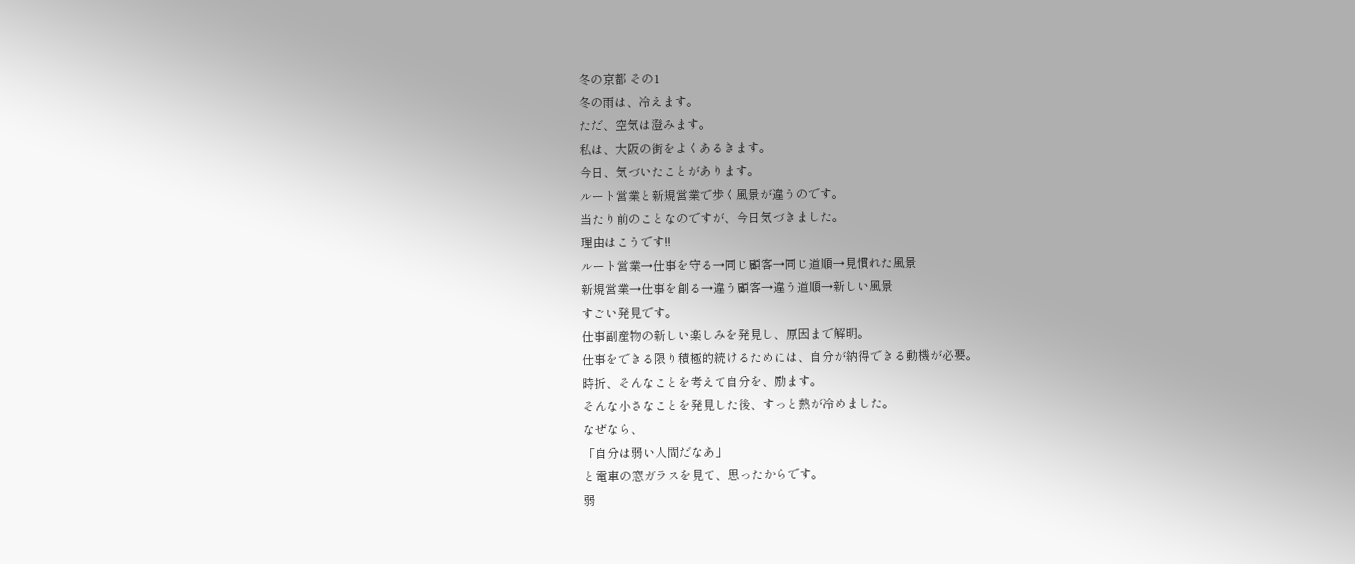冬の京都 その1
冬の雨は、冷えます。
ただ、空気は澄みます。
私は、大阪の街をよくあるきます。
今日、気づいたことがあります。
ルート営業と新規営業で歩く風景が違うのです。
当たり前のことなのですが、今日気づきました。
理由はこうです!!
ルート営業→仕事を守る→同じ顧客→同じ道順→見慣れた風景
新規営業→仕事を創る→違う顧客→違う道順→新しい風景
すごい発見です。
仕事副産物の新しい楽しみを発見し、原因まで解明。
仕事をできる限り積極的続けるためには、自分が納得できる動機が必要。
時折、そんなことを考えて自分を、励ます。
そんな小さなことを発見した後、すっと熱が冷めました。
なぜなら、
「自分は弱い人間だなあ」
と電車の窓ガラスを見て、思ったからです。
弱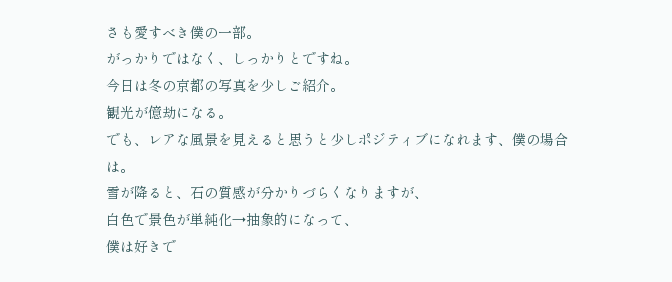さも愛すべき僕の一部。
がっかりではなく、しっかりとですね。
今日は冬の京都の写真を少しご紹介。
観光が億劫になる。
でも、レアな風景を見えると思うと少しポジティブになれます、僕の場合は。
雪が降ると、石の質感が分かりづらくなりますが、
白色で景色が単純化→抽象的になって、
僕は好きで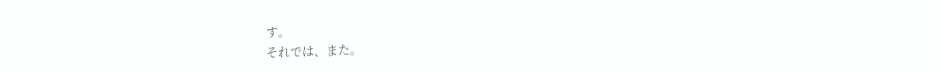す。
それでは、また。